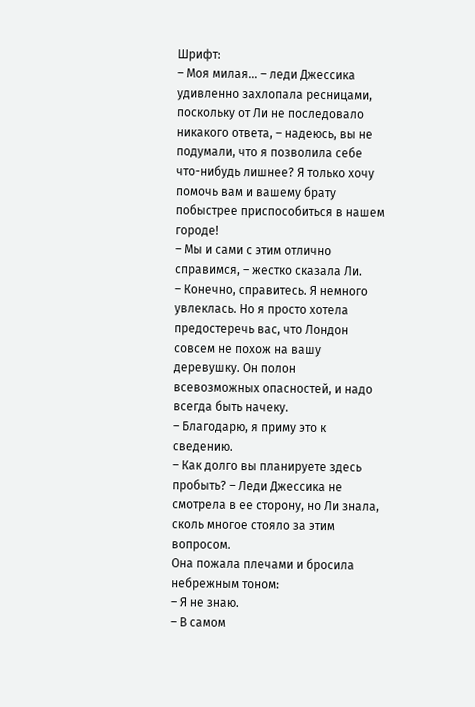Шрифт:
– Моя милая… – леди Джессика удивленно захлопала ресницами, поскольку от Ли не последовало никакого ответа, – надеюсь, вы не подумали, что я позволила себе что-нибудь лишнее? Я только хочу помочь вам и вашему брату побыстрее приспособиться в нашем городе!
– Мы и сами с этим отлично справимся, – жестко сказала Ли.
– Конечно, справитесь. Я немного увлеклась. Но я просто хотела предостеречь вас, что Лондон совсем не похож на вашу деревушку. Он полон всевозможных опасностей, и надо всегда быть начеку.
– Благодарю, я приму это к сведению.
– Как долго вы планируете здесь пробыть? – Леди Джессика не смотрела в ее сторону, но Ли знала, сколь многое стояло за этим вопросом.
Она пожала плечами и бросила небрежным тоном:
– Я не знаю.
– В самом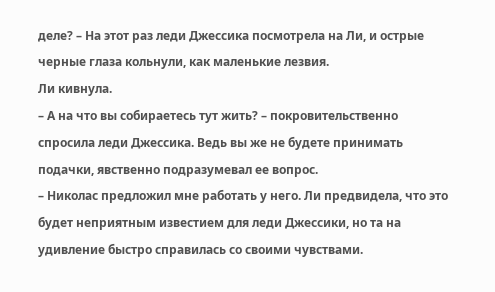деле? – На этот раз леди Джессика посмотрела на Ли, и острые черные глаза кольнули, как маленькие лезвия.
Ли кивнула.
– А на что вы собираетесь тут жить? – покровительственно спросила леди Джессика. Ведь вы же не будете принимать подачки, явственно подразумевал ее вопрос.
– Николас предложил мне работать у него. Ли предвидела, что это будет неприятным известием для леди Джессики, но та на удивление быстро справилась со своими чувствами.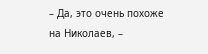– Да, это очень похоже на Николаев, –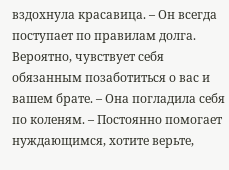вздохнула красавица. – Он всегда поступает по правилам долга. Вероятно, чувствует себя обязанным позаботиться о вас и вашем брате. – Она погладила себя по коленям. – Постоянно помогает нуждающимся, хотите верьте,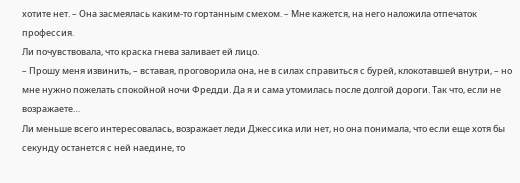хотите нет. – Она засмеялась каким-то гортанным смехом. – Мне кажется, на него наложила отпечаток профессия.
Ли почувствовала, что краска гнева заливает ей лицо.
– Прошу меня извинить, – вставая, проговорила она, не в силах справиться с бурей, клокотавшей внутри, – но мне нужно пожелать спокойной ночи Фредди. Да я и сама утомилась после долгой дороги. Так что, если не возражаете…
Ли меньше всего интересовалась, возражает леди Джессика или нет, но она понимала, что если еще хотя бы секунду останется с ней наедине, то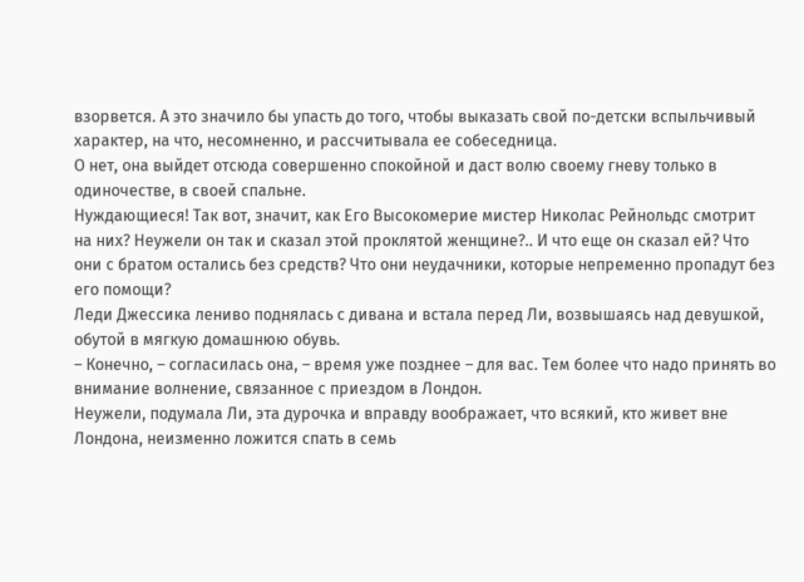взорвется. А это значило бы упасть до того, чтобы выказать свой по-детски вспыльчивый характер, на что, несомненно, и рассчитывала ее собеседница.
О нет, она выйдет отсюда совершенно спокойной и даст волю своему гневу только в одиночестве, в своей спальне.
Нуждающиеся! Так вот, значит, как Его Высокомерие мистер Николас Рейнольдс смотрит на них? Неужели он так и сказал этой проклятой женщине?.. И что еще он сказал ей? Что они с братом остались без средств? Что они неудачники, которые непременно пропадут без его помощи?
Леди Джессика лениво поднялась с дивана и встала перед Ли, возвышаясь над девушкой, обутой в мягкую домашнюю обувь.
– Конечно, – согласилась она, – время уже позднее – для вас. Тем более что надо принять во внимание волнение, связанное с приездом в Лондон.
Неужели, подумала Ли, эта дурочка и вправду воображает, что всякий, кто живет вне Лондона, неизменно ложится спать в семь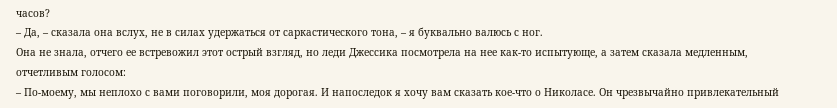часов?
– Да, – сказала она вслух, не в силах удержаться от саркастического тона, – я буквально валюсь с ног.
Она не знала, отчего ее встревожил этот острый взгляд, но леди Джессика посмотрела на нее как-то испытующе, а затем сказала медленным, отчетливым голосом:
– По-моему, мы неплохо с вами поговорили, моя дорогая. И напоследок я хочу вам сказать кое-что о Николасе. Он чрезвычайно привлекательный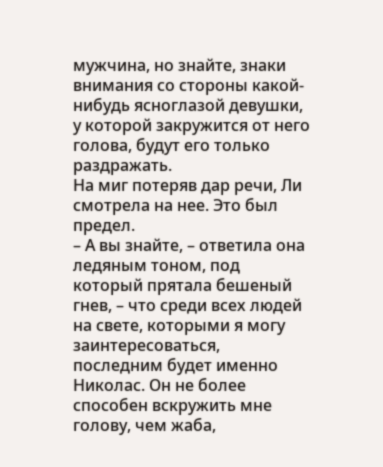мужчина, но знайте, знаки внимания со стороны какой-нибудь ясноглазой девушки, у которой закружится от него голова, будут его только раздражать.
На миг потеряв дар речи, Ли смотрела на нее. Это был предел.
– А вы знайте, – ответила она ледяным тоном, под который прятала бешеный гнев, – что среди всех людей на свете, которыми я могу заинтересоваться, последним будет именно Николас. Он не более способен вскружить мне голову, чем жаба,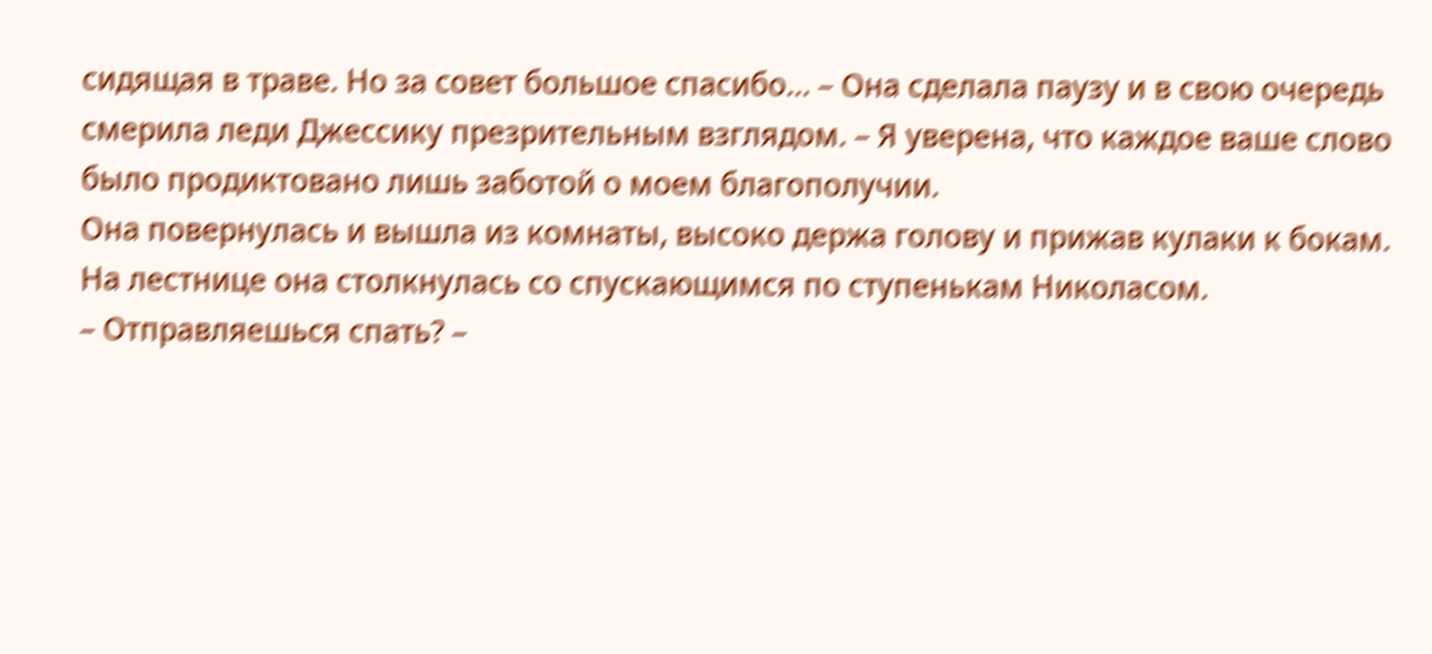сидящая в траве. Но за совет большое спасибо… – Она сделала паузу и в свою очередь смерила леди Джессику презрительным взглядом. – Я уверена, что каждое ваше слово было продиктовано лишь заботой о моем благополучии.
Она повернулась и вышла из комнаты, высоко держа голову и прижав кулаки к бокам.
На лестнице она столкнулась со спускающимся по ступенькам Николасом.
– Отправляешься спать? –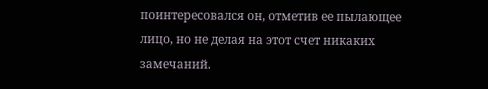поинтересовался он, отметив ее пылающее лицо, но не делая на этот счет никаких замечаний.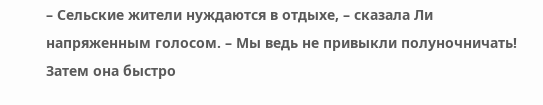– Сельские жители нуждаются в отдыхе, – сказала Ли напряженным голосом. – Мы ведь не привыкли полуночничать!
Затем она быстро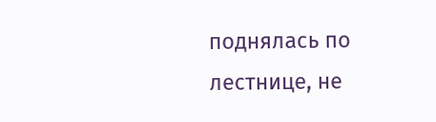поднялась по лестнице, не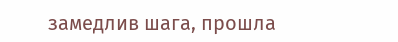замедлив шага, прошла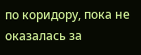по коридору, пока не оказалась за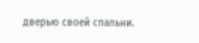дверью своей спальни.